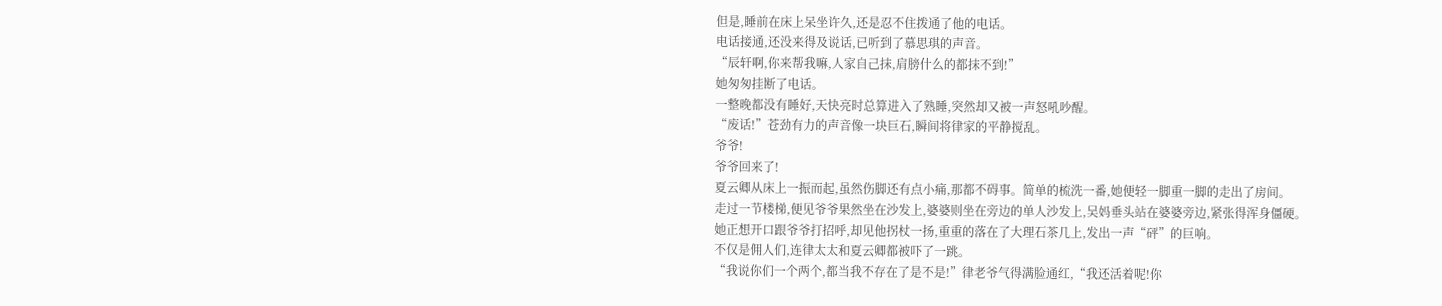但是,睡前在床上呆坐许久,还是忍不住拨通了他的电话。
电话接通,还没来得及说话,已听到了慕思琪的声音。
“辰轩啊,你来帮我嘛,人家自己抹,肩膀什么的都抹不到!”
她匆匆挂断了电话。
一整晚都没有睡好,天快亮时总算进入了熟睡,突然却又被一声怒吼吵醒。
“废话!”苍劲有力的声音像一块巨石,瞬间将律家的平静搅乱。
爷爷!
爷爷回来了!
夏云卿从床上一振而起,虽然伤脚还有点小痛,那都不碍事。简单的梳洗一番,她便轻一脚重一脚的走出了房间。
走过一节楼梯,便见爷爷果然坐在沙发上,婆婆则坐在旁边的单人沙发上,吴妈垂头站在婆婆旁边,紧张得浑身僵硬。
她正想开口跟爷爷打招呼,却见他拐杖一扬,重重的落在了大理石茶几上,发出一声“砰”的巨响。
不仅是佣人们,连律太太和夏云卿都被吓了一跳。
“我说你们一个两个,都当我不存在了是不是!”律老爷气得满脸通红,“我还活着呢!你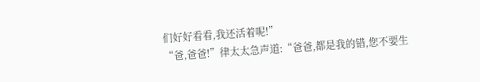们好好看看,我还活着呢!”
“爸,爸爸!”律太太急声道:“爸爸,都是我的错,您不要生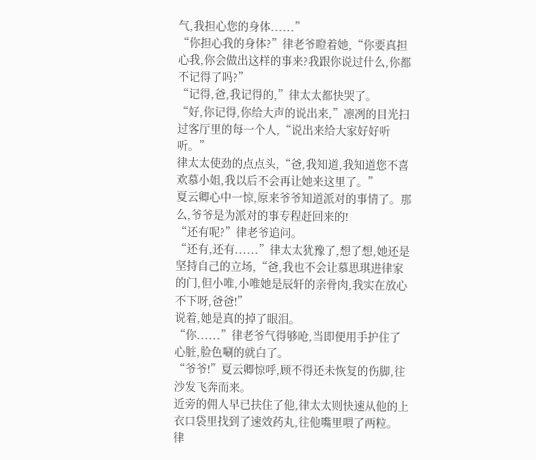气,我担心您的身体......”
“你担心我的身体?”律老爷瞪着她,“你要真担心我,你会做出这样的事来?我跟你说过什么,你都不记得了吗?”
“记得,爸,我记得的,”律太太都快哭了。
“好,你记得,你给大声的说出来,”凛冽的目光扫过客厅里的每一个人,“说出来给大家好好听听。”
律太太使劲的点点头,“爸,我知道,我知道您不喜欢慕小姐,我以后不会再让她来这里了。”
夏云卿心中一惊,原来爷爷知道派对的事情了。那么,爷爷是为派对的事专程赶回来的!
“还有呢?”律老爷追问。
“还有,还有......”律太太犹豫了,想了想,她还是坚持自己的立场,“爸,我也不会让慕思琪进律家的门,但小唯,小唯她是辰轩的亲骨肉,我实在放心不下呀,爸爸!”
说着,她是真的掉了眼泪。
“你......”律老爷气得够呛,当即便用手护住了心脏,脸色唰的就白了。
“爷爷!”夏云卿惊呼,顾不得还未恢复的伤脚,往沙发飞奔而来。
近旁的佣人早已扶住了他,律太太则快速从他的上衣口袋里找到了速效药丸,往他嘴里喂了两粒。
律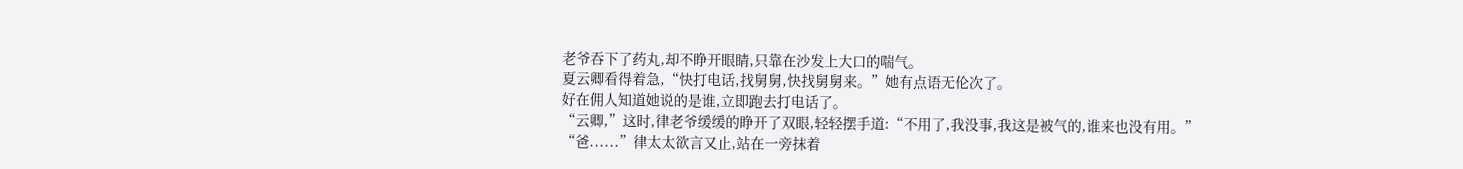老爷吞下了药丸,却不睁开眼睛,只靠在沙发上大口的喘气。
夏云卿看得着急,“快打电话,找舅舅,快找舅舅来。”她有点语无伦次了。
好在佣人知道她说的是谁,立即跑去打电话了。
“云卿,”这时,律老爷缓缓的睁开了双眼,轻轻摆手道:“不用了,我没事,我这是被气的,谁来也没有用。”
“爸......”律太太欲言又止,站在一旁抹着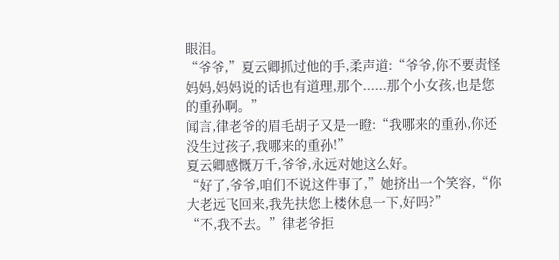眼泪。
“爷爷,”夏云卿抓过他的手,柔声道:“爷爷,你不要责怪妈妈,妈妈说的话也有道理,那个......那个小女孩,也是您的重孙啊。”
闻言,律老爷的眉毛胡子又是一瞪:“我哪来的重孙,你还没生过孩子,我哪来的重孙!”
夏云卿感慨万千,爷爷,永远对她这么好。
“好了,爷爷,咱们不说这件事了,”她挤出一个笑容,“你大老远飞回来,我先扶您上楼休息一下,好吗?”
“不,我不去。”律老爷拒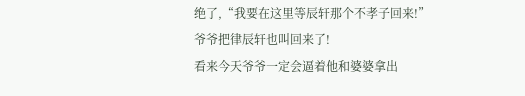绝了,“我要在这里等辰轩那个不孝子回来!”
爷爷把律辰轩也叫回来了!
看来今天爷爷一定会逼着他和婆婆拿出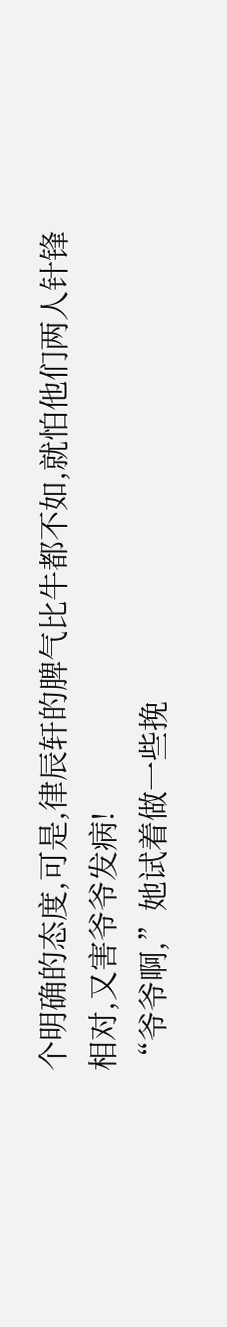个明确的态度,可是,律辰轩的脾气比牛都不如,就怕他们两人针锋相对,又害爷爷发病!
“爷爷啊,”她试着做一些挽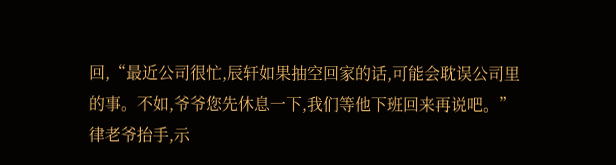回,“最近公司很忙,辰轩如果抽空回家的话,可能会耽误公司里的事。不如,爷爷您先休息一下,我们等他下班回来再说吧。”
律老爷抬手,示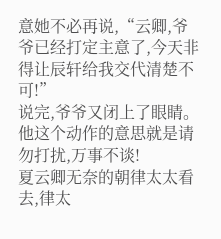意她不必再说,“云卿,爷爷已经打定主意了,今天非得让辰轩给我交代清楚不可!”
说完,爷爷又闭上了眼睛。他这个动作的意思就是请勿打扰,万事不谈!
夏云卿无奈的朝律太太看去,律太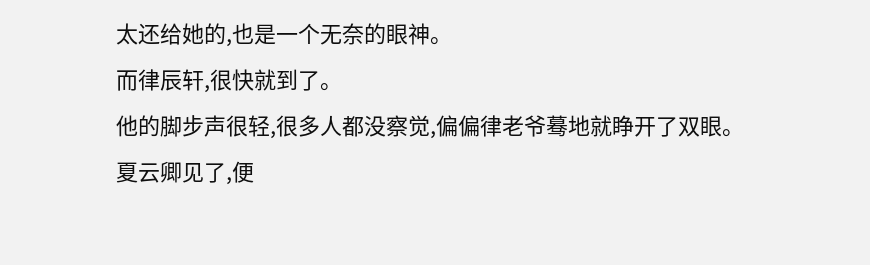太还给她的,也是一个无奈的眼神。
而律辰轩,很快就到了。
他的脚步声很轻,很多人都没察觉,偏偏律老爷蓦地就睁开了双眼。
夏云卿见了,便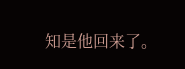知是他回来了。